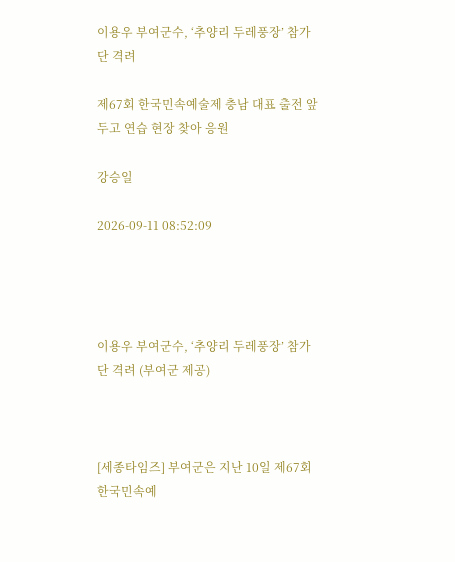이용우 부여군수, ‘추양리 두레풍장’ 참가단 격려

제67회 한국민속예술제 충남 대표 출전 앞두고 연습 현장 찾아 응원

강승일

2026-09-11 08:52:09




이용우 부여군수, ‘추양리 두레풍장’ 참가단 격려 (부여군 제공)



[세종타임즈] 부여군은 지난 10일 제67회 한국민속예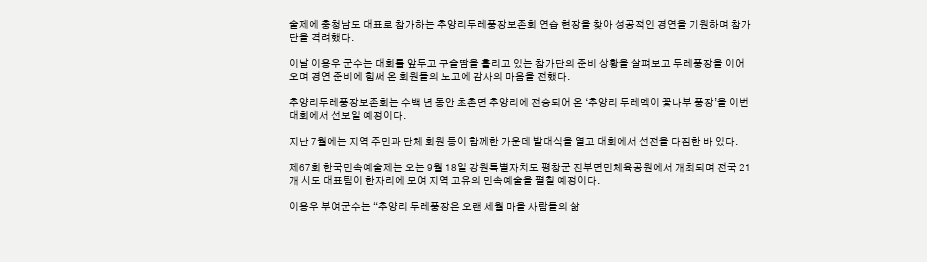술제에 충청남도 대표로 참가하는 추양리두레풍장보존회 연습 현장을 찾아 성공적인 경연을 기원하며 참가단을 격려했다.

이날 이용우 군수는 대회를 앞두고 구슬땀을 흘리고 있는 참가단의 준비 상황을 살펴보고 두레풍장을 이어오며 경연 준비에 힘써 온 회원들의 노고에 감사의 마음을 전했다.

추양리두레풍장보존회는 수백 년 동안 초촌면 추양리에 전승되어 온 ‘추양리 두레멕이 꽃나부 풍장’을 이번 대회에서 선보일 예정이다.

지난 7월에는 지역 주민과 단체 회원 등이 함께한 가운데 발대식을 열고 대회에서 선전을 다짐한 바 있다.

제67회 한국민속예술제는 오는 9월 18일 강원특별자치도 평창군 진부면민체육공원에서 개최되며 전국 21개 시도 대표팀이 한자리에 모여 지역 고유의 민속예술을 펼칠 예정이다.

이용우 부여군수는 “추양리 두레풍장은 오랜 세월 마을 사람들의 삶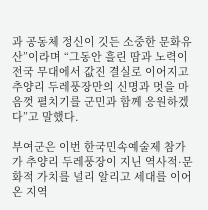과 공동체 정신이 깃든 소중한 문화유산”이라며 “그동안 흘린 땀과 노력이 전국 무대에서 값진 결실로 이어지고 추양리 두레풍장만의 신명과 멋을 마음껏 펼치기를 군민과 함께 응원하겠다”고 말했다.

부여군은 이번 한국민속예술제 참가가 추양리 두레풍장이 지닌 역사적·문화적 가치를 널리 알리고 세대를 이어온 지역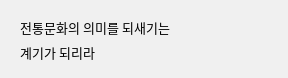전통문화의 의미를 되새기는 계기가 되리라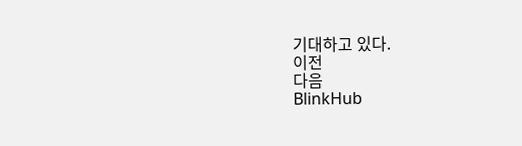기대하고 있다.
이전
다음
BlinkHub